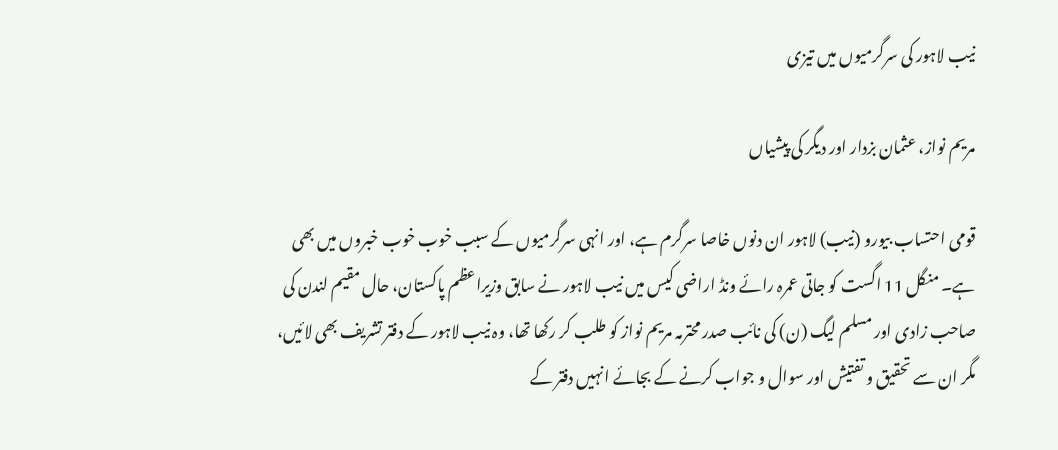نیب لاہور کی سرگرمیوں میں تیزی

مریم نواز، عثمان بزدار اور دیگر کی پیشیاں

قومی احتساب بیورو (نیب) لاہور ان دنوں خاصا سرگرم ہے، اور انہی سرگرمیوں کے سبب خوب خوب خبروں میں بھی ہے۔ منگل 11 اگست کو جاتی عمرہ رائے ونڈ اراضی کیس میں نیب لاہور نے سابق وزیراعظم پاکستان، حال مقیم لندن کی صاحب زادی اور مسلم لیگ (ن) کی نائب صدر محترمہ مریم نواز کو طلب کر رکھا تھا، وہ نیب لاہور کے دفتر تشریف بھی لائیں، مگر ان سے تحقیق و تفتیش اور سوال و جواب کرنے کے بجائے انہیں دفتر کے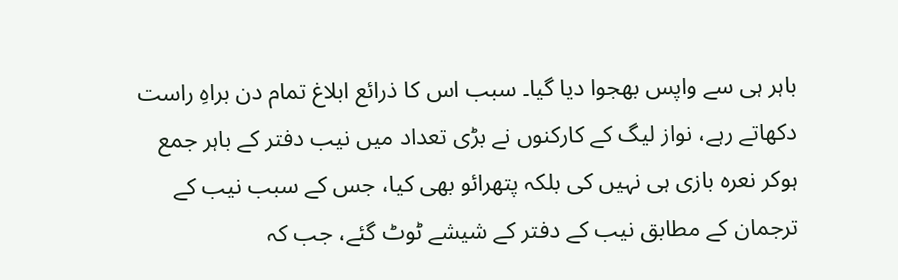باہر ہی سے واپس بھجوا دیا گیا۔ سبب اس کا ذرائع ابلاغ تمام دن براہِ راست دکھاتے رہے، نواز لیگ کے کارکنوں نے بڑی تعداد میں نیب دفتر کے باہر جمع ہوکر نعرہ بازی ہی نہیں کی بلکہ پتھرائو بھی کیا، جس کے سبب نیب کے ترجمان کے مطابق نیب کے دفتر کے شیشے ٹوٹ گئے، جب کہ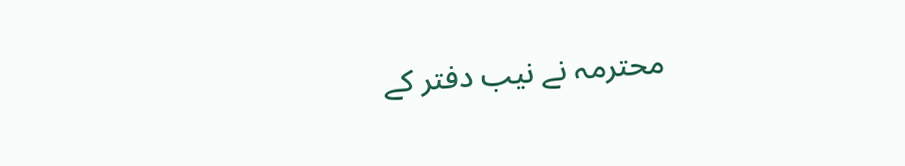محترمہ نے نیب دفتر کے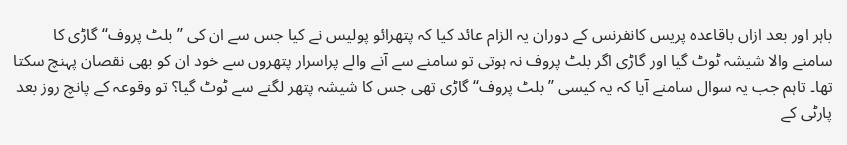باہر اور بعد ازاں باقاعدہ پریس کانفرنس کے دوران یہ الزام عائد کیا کہ پتھرائو پولیس نے کیا جس سے ان کی ’’بلٹ پروف‘‘ گاڑی کا سامنے والا شیشہ ٹوٹ گیا اور گاڑی اگر بلٹ پروف نہ ہوتی تو سامنے سے آنے والے پراسرار پتھروں سے خود ان کو بھی نقصان پہنچ سکتا تھا۔ تاہم جب یہ سوال سامنے آیا کہ یہ کیسی ’’بلٹ پروف‘‘ گاڑی تھی جس کا شیشہ پتھر لگنے سے ٹوٹ گیا؟ تو وقوعہ کے پانچ روز بعد پارٹی کے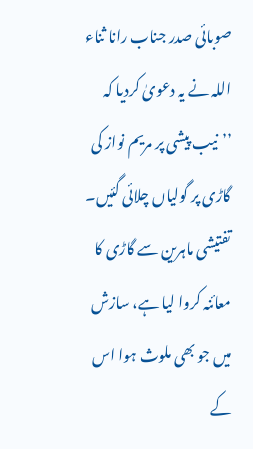صوبائی صدر جناب رانا ثناء اللہ نے یہ دعویٰ کردیا کہ ’’نیب پیشی پر مریم نواز کی گاڑی پر گولیاں چلائی گئیں۔ تفتیشی ماہرین سے گاڑی کا معائنہ کروا لیا ہے، سازش میں جو بھی ملوث ہوا اس کے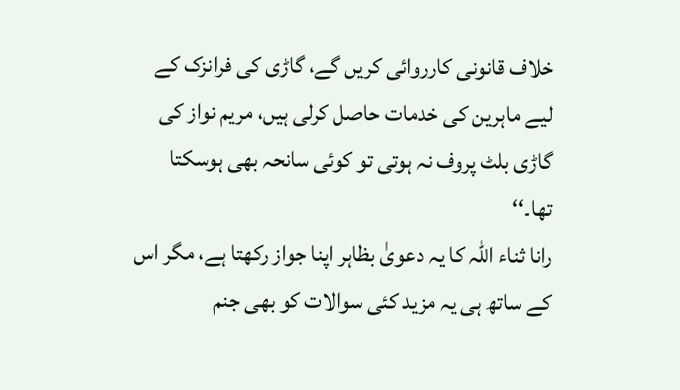خلاف قانونی کارروائی کریں گے، گاڑی کی فرانزک کے لیے ماہرین کی خدمات حاصل کرلی ہیں، مریم نواز کی گاڑی بلٹ پروف نہ ہوتی تو کوئی سانحہ بھی ہوسکتا تھا۔‘‘
رانا ثناء اللہ کا یہ دعویٰ بظاہر اپنا جواز رکھتا ہے، مگر اس کے ساتھ ہی یہ مزید کئی سوالات کو بھی جنم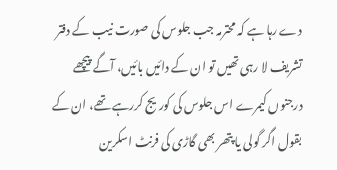دے رہا ہے کہ محترمہ جب جلوس کی صورت نیب کے دفتر تشریف لا رہی تھیں تو ان کے دائیں بائیں، آگے پیچھے درجنوں کیمرے اس جلوس کی کوریج کررہے تھے، ان کے بقول اگر گولی یا پتھر بھی گاڑی کی فرنٹ اسکرین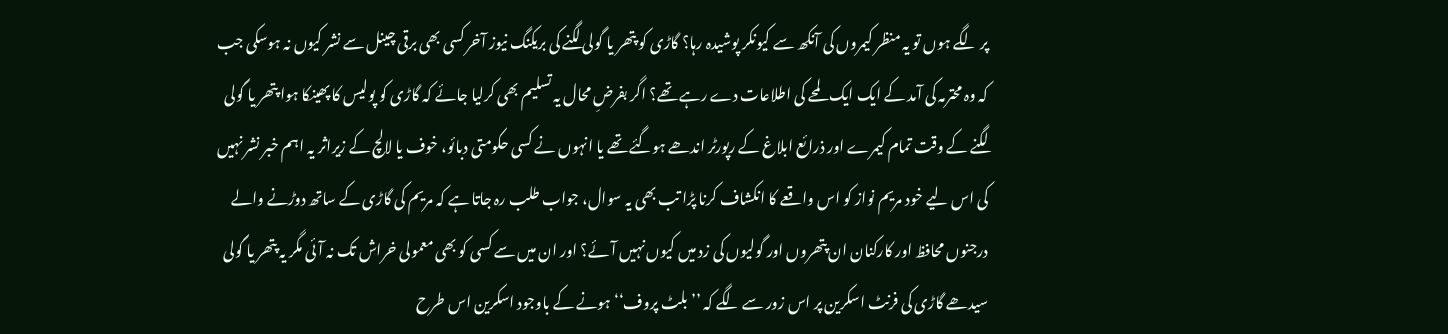پر لگے ہوں تو یہ منظر کیمروں کی آنکھ سے کیونکر پوشیدہ رہا؟ گاڑی کو پتھر یا گولی لگنے کی بریکنگ نیوز آخر کسی بھی برقی چینل سے نشر کیوں نہ ہوسکی جب کہ وہ محترمہ کی آمد کے ایک ایک لمحے کی اطلاعات دے رہے تھے؟ اگر بفرضِ محال یہ تسلیم بھی کرلیا جائے کہ گاڑی کو پولیس کا پھینکا ہوا پتھر یا گولی لگنے کے وقت تمام کیمرے اور ذرائع ابلاغ کے رپورٹر اندھے ہوگئے تھے یا انہوں نے کسی حکومتی دبائو، خوف یا لالچ کے زیراثر یہ اہم خبر نشر نہیں کی اس لیے خود مریم نواز کو اس واقعے کا انکشاف کرنا پڑا تب بھی یہ سوال، جواب طلب رہ جاتا ہے کہ مریم کی گاڑی کے ساتھ دوڑنے والے درجنوں محافظ اور کارکنان ان پتھروں اور گولیوں کی زد میں کیوں نہیں آئے؟ اور ان میں سے کسی کو بھی معمولی خراش تک نہ آئی مگر یہ پتھر یا گولی سیدھے گاڑی کی فرنٹ اسکرین پر اس زور سے لگے کہ ’’بلٹ پروف‘‘ ہونے کے باوجود اسکرین اس طرح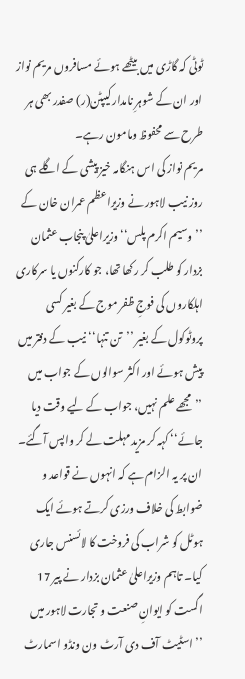ٹوٹی کہ گاڑی میں بیٹھے ہوئے مسافروں مریم نواز اور ان کے شوہرِ نامدار کیپٹن(ر) صفدر بھی ہر طرح سے محفوظ ومامون رہے۔
مریم نواز کی اس ہنگامہ خیز پیشی کے اگلے ہی روز نیب لاہور نے وزیراعظم عمران خان کے ’’وسیم اکرم پلس‘‘ وزیراعلیٰ پنجاب عثمان بزدار کو طلب کر رکھا تھا، جو کارکنوں یا سرکاری اہلکاروں کی فوجِ ظفر موج کے بغیر کسی پروٹوکول کے بغیر ’’تن تنہا‘‘ نیب کے دفتر میں پیش ہوئے اور اکثر سوالوں کے جواب میں ’’مجھے علم نہیں، جواب کے لیے وقت دیا جائے‘‘ کہہ کر مزید مہلت لے کر واپس آگئے۔ ان پر یہ الزام ہے کہ انہوں نے قواعد و ضوابط کی خلاف ورزی کرتے ہوئے ایک ہوٹل کو شراب کی فروخت کا لائسنس جاری کیا۔ تاہم وزیراعلیٰ عثمان بزدار نے پیر 17 اگست کو ایوانِ صنعت و تجارت لاہور میں ’’اسٹیٹ آف دی آرٹ ون ونڈو اسمارٹ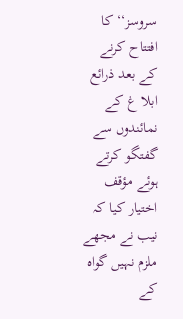سروسز‘‘ کا افتتاح کرنے کے بعد ذرائع ابلا غ کے نمائندوں سے گفتگو کرتے ہوئے مؤقف اختیار کیا کہ نیب نے مجھے ملزم نہیں گواہ کے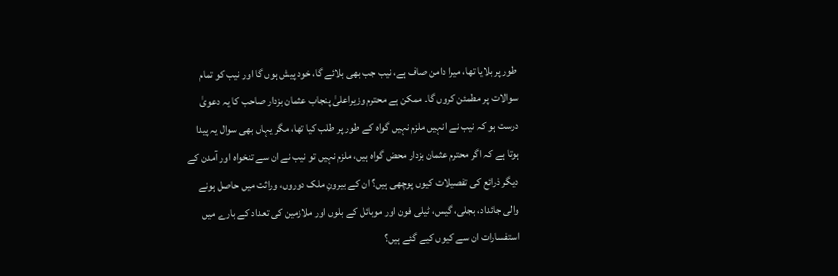طور پر بلایا تھا، میرا دامن صاف ہے، نیب جب بھی بلائے گا، خود پیش ہوں گا اور نیب کو تمام سوالات پر مطمئن کروں گا۔ ممکن ہے محترم وزیراعلیٰ پنجاب عثمان بزدار صاحب کا یہ دعویٰ درست ہو کہ نیب نے انہیں ملزم نہیں گواہ کے طور پر طلب کیا تھا، مگر یہاں بھی سوال یہ پیدا ہوتا ہے کہ اگر محترم عثمان بزدار محض گواہ ہیں، ملزم نہیں تو نیب نے ان سے تنخواہ اور آمدن کے دیگر ذرائع کی تفصیلات کیوں پوچھی ہیں؟ ان کے بیرونِ ملک دوروں، وراثت میں حاصل ہونے والی جائداد، بجلی، گیس، ٹیلی فون اور موبائل کے بلوں اور ملازمین کی تعداد کے بارے میں استفسارات ان سے کیوں کیے گئے ہیں؟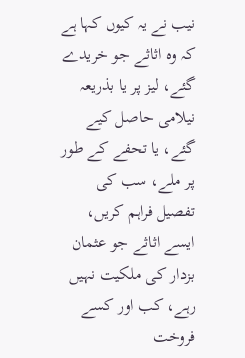نیب نے یہ کیوں کہا ہے کہ وہ اثاثے جو خریدے گئے، لیز پر یا بذریعہ نیلامی حاصل کیے گئے، یا تحفے کے طور پر ملے، سب کی تفصیل فراہم کریں، ایسے اثاثے جو عثمان بزدار کی ملکیت نہیں رہے، کب اور کسے فروخت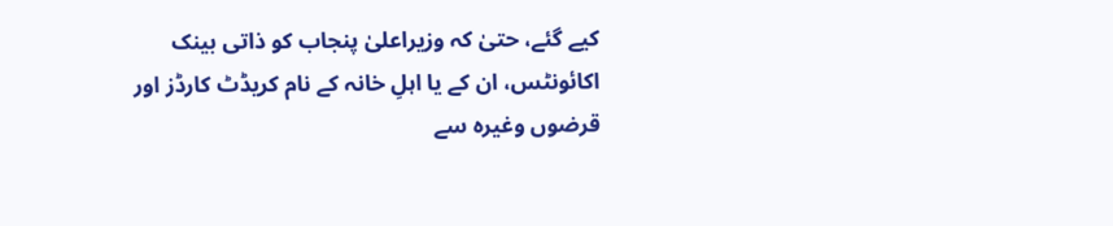کیے گئے، حتیٰ کہ وزیراعلیٰ پنجاب کو ذاتی بینک اکائونٹس، ان کے یا اہلِ خانہ کے نام کریڈٹ کارڈز اور قرضوں وغیرہ سے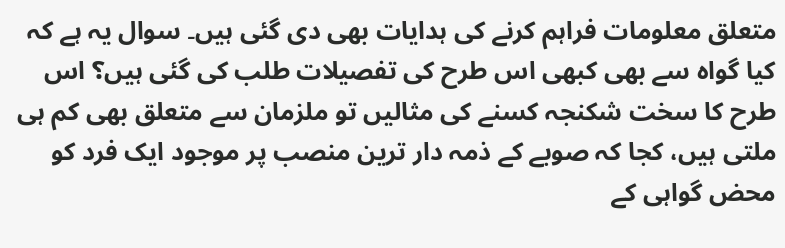متعلق معلومات فراہم کرنے کی ہدایات بھی دی گئی ہیں۔ سوال یہ ہے کہ کیا گواہ سے بھی کبھی اس طرح کی تفصیلات طلب کی گئی ہیں؟ اس طرح کا سخت شکنجہ کسنے کی مثالیں تو ملزمان سے متعلق بھی کم ہی ملتی ہیں، کجا کہ صوبے کے ذمہ دار ترین منصب پر موجود ایک فرد کو محض گواہی کے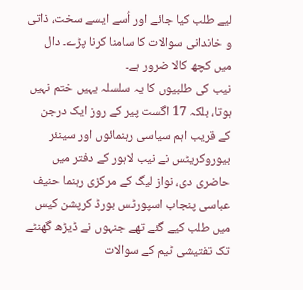لیے طلب کیا جائے اور اُسے ایسے سخت، ذاتی و خاندانی سوالات کا سامنا کرنا پڑے۔ دال میں کچھ کالا ضرور ہے۔
نیب کی طلبیوں کا یہ سلسلہ یہیں ختم نہیں ہوتا، بلکہ 17 اگست پیر کے روز ایک درجن کے قریب اہم سیاسی رہنمائوں اور سینئر بیوروکریٹس نے نیب لاہور کے دفتر میں حاضری دی، نواز لیگ کے مرکزی رہنما حنیف عباسی پنجاب اسپورٹس بورڈ کرپشن کیس میں طلب کیے گئے تھے جنہوں نے ڈیڑھ گھنٹے تک تفتیشی ٹیم کے سوالات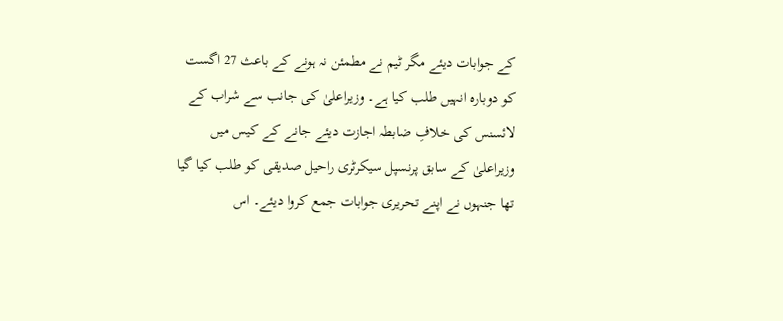کے جوابات دیئے مگر ٹیم نے مطمئن نہ ہونے کے باعث 27 اگست کو دوبارہ انہیں طلب کیا ہے۔ وزیراعلیٰ کی جانب سے شراب کے لائسنس کی خلافِ ضابطہ اجازت دیئے جانے کے کیس میں وزیراعلیٰ کے سابق پرنسپل سیکرٹری راحیل صدیقی کو طلب کیا گیا تھا جنہوں نے اپنے تحریری جوابات جمع کروا دیئے۔ اس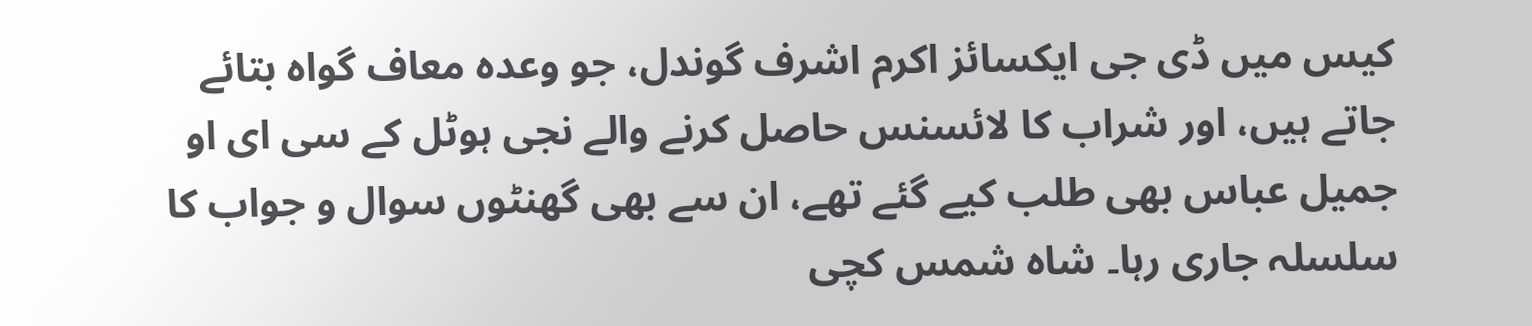کیس میں ڈی جی ایکسائز اکرم اشرف گوندل، جو وعدہ معاف گواہ بتائے جاتے ہیں، اور شراب کا لائسنس حاصل کرنے والے نجی ہوٹل کے سی ای او جمیل عباس بھی طلب کیے گئے تھے، ان سے بھی گھنٹوں سوال و جواب کا سلسلہ جاری رہا۔ شاہ شمس کچی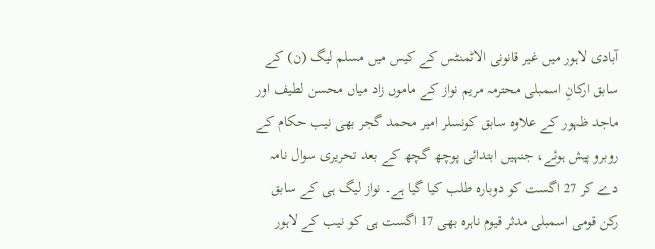آبادی لاہور میں غیر قانونی الاٹمنٹس کے کیس میں مسلم لیگ (ن) کے سابق ارکانِ اسمبلی محترمہ مریم نواز کے ماموں زاد میاں محسن لطیف اور ماجد ظہور کے علاوہ سابق کونسلر امیر محمد گجر بھی نیب حکام کے روبرو پیش ہوئے، جنہیں ابتدائی پوچھ گچھ کے بعد تحریری سوال نامہ دے کر 27 اگست کو دوبارہ طلب کیا گیا ہے۔ نواز لیگ ہی کے سابق رکن قومی اسمبلی مدثر قیوم ناہرہ بھی 17 اگست ہی کو نیب کے لاہور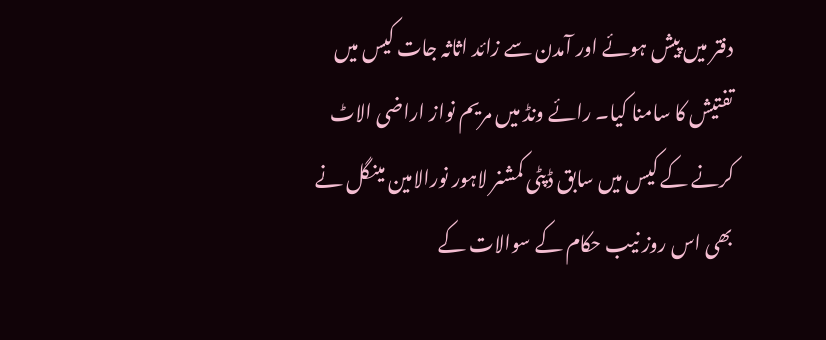دفتر میں پیش ہوئے اور آمدن سے زائد اثاثہ جات کیس میں تفتیش کا سامنا کیا۔ رائے ونڈ میں مریم نواز اراضی الاٹ کرنے کے کیس میں سابق ڈپٹی کمشنر لاہور نورالامین مینگل نے بھی اس روز نیب حکام کے سوالات کے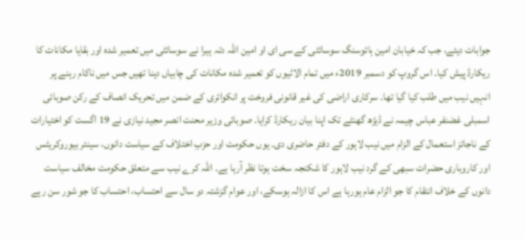جوابات دیئے، جب کہ خیابان امین ہائوسنگ سوسائٹی کے سی ای او امین اللہ دتہ ہیرا نے سوسائٹی میں تعمیر شدہ اور بقایا مکانات کا ریکارڈ پیش کیا۔ اس گروپ کو دسمبر 2019ء میں تمام الاٹیوں کو تعمیر شدہ مکانات کی چابیاں دینا تھیں جس میں ناکام رہنے پر انہیں نیب میں طلب کیا گیا تھا۔ سرکاری اراضی کی غیر قانونی فروخت پر انکوائری کے ضمن میں تحریک انصاف کے رکن صوبائی اسمبلی غضنفر عباس چیمہ نے ڈیڑھ گھنٹے تک اپنا بیان ریکارڈ کرایا۔ صوبائی وزیر محنت انصر مجید نیازی نے 19 اگست کو اختیارات کے ناجائز استعمال کے الزام میں نیب لاہور کے دفتر حاضری دی۔ یوں حکومت اور حزبِ اختلاف کے سیاست دانوں، سینئر بیوروکریٹس اور کاروباری حضرات سبھی کے گرد نیب لاہور کا شکنجہ سخت ہوتا نظر آرہا ہے۔ اللہ کرے نیب سے متعلق حکومت مخالف سیاست دانوں کے خلاف انتقام کا جو الزام عام ہورہا ہے اس کا ازالہ ہوسکے، اور عوام گزشتہ دو سال سے احتساب، احتساب کا جو شور سن رہے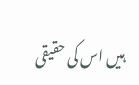ہیں اس کی حقیقی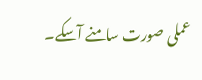عملی صورت سامنے آسکے۔